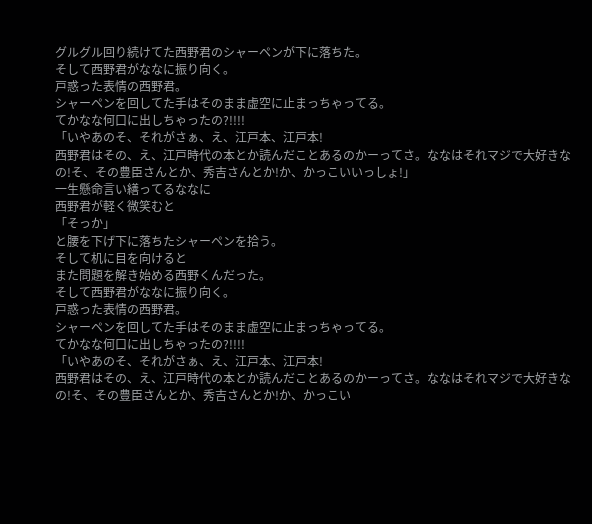グルグル回り続けてた西野君のシャーペンが下に落ちた。
そして西野君がななに振り向く。
戸惑った表情の西野君。
シャーペンを回してた手はそのまま虚空に止まっちゃってる。
てかなな何口に出しちゃったの?!!!!
「いやあのそ、それがさぁ、え、江戸本、江戸本!
西野君はその、え、江戸時代の本とか読んだことあるのかーってさ。ななはそれマジで大好きなの!そ、その豊臣さんとか、秀吉さんとか!か、かっこいいっしょ!」
一生懸命言い繕ってるななに
西野君が軽く微笑むと
「そっか」
と腰を下げ下に落ちたシャーペンを拾う。
そして机に目を向けると
また問題を解き始める西野くんだった。
そして西野君がななに振り向く。
戸惑った表情の西野君。
シャーペンを回してた手はそのまま虚空に止まっちゃってる。
てかなな何口に出しちゃったの?!!!!
「いやあのそ、それがさぁ、え、江戸本、江戸本!
西野君はその、え、江戸時代の本とか読んだことあるのかーってさ。ななはそれマジで大好きなの!そ、その豊臣さんとか、秀吉さんとか!か、かっこい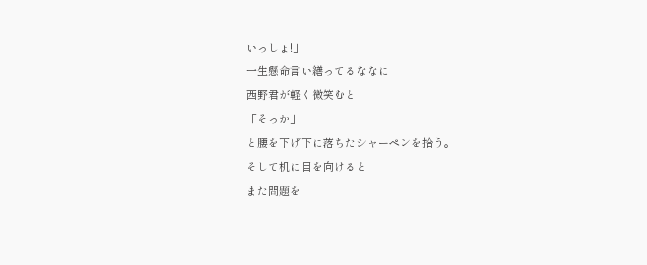いっしょ!」
一生懸命言い繕ってるななに
西野君が軽く微笑むと
「そっか」
と腰を下げ下に落ちたシャーペンを拾う。
そして机に目を向けると
また問題を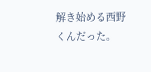解き始める西野くんだった。